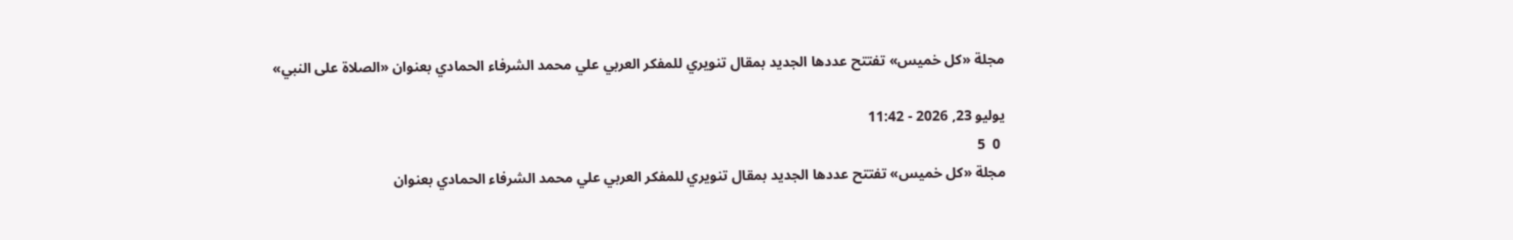مجلة «كل خميس» تفتتح عددها الجديد بمقال تنويري للمفكر العربي علي محمد الشرفاء الحمادي بعنوان «الصلاة على النبي»

يوليو 23, 2026 - 11:42
 0  5
مجلة «كل خميس» تفتتح عددها الجديد بمقال تنويري للمفكر العربي علي محمد الشرفاء الحمادي بعنوان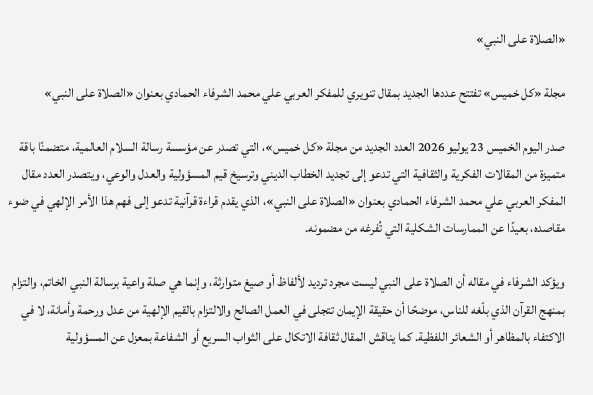«الصلاة على النبي»

مجلة «كل خميس» تفتتح عددها الجديد بمقال تنويري للمفكر العربي علي محمد الشرفاء الحمادي بعنوان «الصلاة على النبي»

صدر اليوم الخميس 23 يوليو 2026 العدد الجديد من مجلة «كل خميس»، التي تصدر عن مؤسسة رسالة السلام العالمية، متضمنًا باقة متميزة من المقالات الفكرية والثقافية التي تدعو إلى تجديد الخطاب الديني وترسيخ قيم المسؤولية والعدل والوعي، ويتصدر العدد مقال المفكر العربي علي محمد الشرفاء الحمادي بعنوان «الصلاة على النبي»، الذي يقدم قراءة قرآنية تدعو إلى فهم هذا الأمر الإلهي في ضوء مقاصده، بعيدًا عن الممارسات الشكلية التي تُفرغه من مضمونه.

ويؤكد الشرفاء في مقاله أن الصلاة على النبي ليست مجرد ترديد لألفاظ أو صيغ متوارثة، وإنما هي صلة واعية برسالة النبي الخاتم، والتزام بمنهج القرآن الذي بلّغه للناس، موضحًا أن حقيقة الإيمان تتجلى في العمل الصالح والالتزام بالقيم الإلهية من عدل ورحمة وأمانة، لا في الاكتفاء بالمظاهر أو الشعائر اللفظية. كما يناقش المقال ثقافة الاتكال على الثواب السريع أو الشفاعة بمعزل عن المسؤولية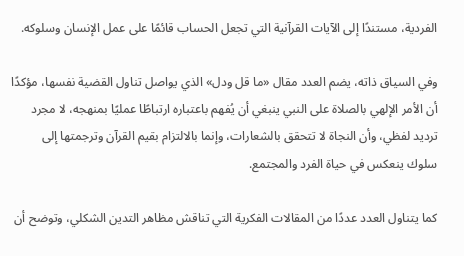الفردية، مستندًا إلى الآيات القرآنية التي تجعل الحساب قائمًا على عمل الإنسان وسلوكه.

وفي السياق ذاته، يضم العدد مقال «ما قل ودل» الذي يواصل تناول القضية نفسها، مؤكدًا أن الأمر الإلهي بالصلاة على النبي ينبغي أن يُفهم باعتباره ارتباطًا عمليًا بمنهجه، لا مجرد ترديد لفظي، وأن النجاة لا تتحقق بالشعارات، وإنما بالالتزام بقيم القرآن وترجمتها إلى سلوك ينعكس في حياة الفرد والمجتمع.

كما يتناول العدد عددًا من المقالات الفكرية التي تناقش مظاهر التدين الشكلي، وتوضح أن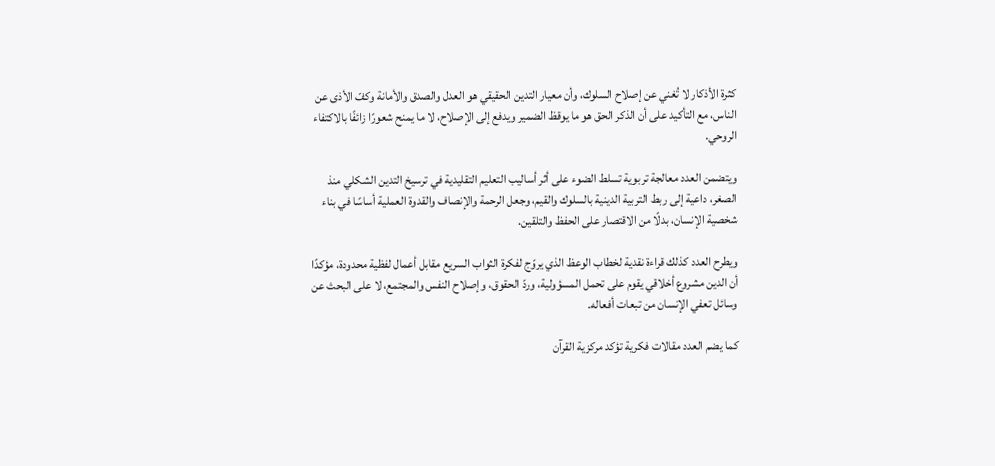كثرة الأذكار لا تُغني عن إصلاح السلوك، وأن معيار التدين الحقيقي هو العدل والصدق والأمانة وكفّ الأذى عن الناس، مع التأكيد على أن الذكر الحق هو ما يوقظ الضمير ويدفع إلى الإصلاح، لا ما يمنح شعورًا زائفًا بالاكتفاء الروحي.

ويتضمن العدد معالجة تربوية تسلط الضوء على أثر أساليب التعليم التقليدية في ترسيخ التدين الشكلي منذ الصغر، داعية إلى ربط التربية الدينية بالسلوك والقيم، وجعل الرحمة والإنصاف والقدوة العملية أساسًا في بناء شخصية الإنسان، بدلًا من الاقتصار على الحفظ والتلقين.

ويطرح العدد كذلك قراءة نقدية لخطاب الوعظ الذي يروّج لفكرة الثواب السريع مقابل أعمال لفظية محدودة، مؤكدًا أن الدين مشروع أخلاقي يقوم على تحمل المسؤولية، وردّ الحقوق، وإصلاح النفس والمجتمع، لا على البحث عن وسائل تعفي الإنسان من تبعات أفعاله.

كما يضم العدد مقالات فكرية تؤكد مركزية القرآن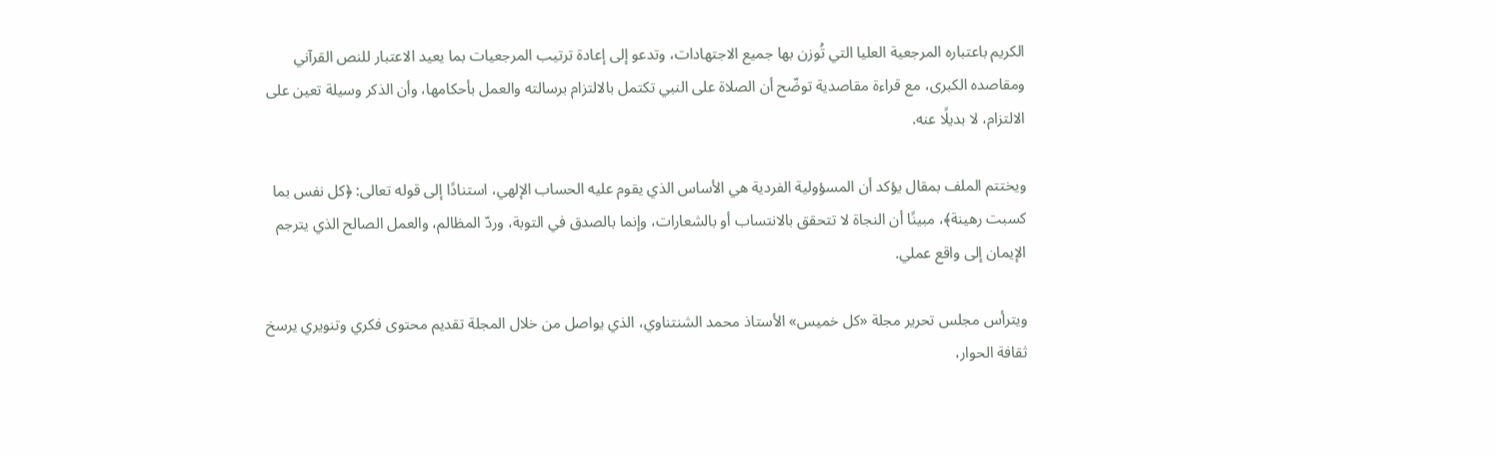الكريم باعتباره المرجعية العليا التي تُوزن بها جميع الاجتهادات، وتدعو إلى إعادة ترتيب المرجعيات بما يعيد الاعتبار للنص القرآني ومقاصده الكبرى، مع قراءة مقاصدية توضّح أن الصلاة على النبي تكتمل بالالتزام برسالته والعمل بأحكامها، وأن الذكر وسيلة تعين على الالتزام، لا بديلًا عنه.

ويختتم الملف بمقال يؤكد أن المسؤولية الفردية هي الأساس الذي يقوم عليه الحساب الإلهي، استنادًا إلى قوله تعالى: ﴿كل نفس بما كسبت رهينة﴾، مبينًا أن النجاة لا تتحقق بالانتساب أو بالشعارات، وإنما بالصدق في التوبة، وردّ المظالم، والعمل الصالح الذي يترجم الإيمان إلى واقع عملي.

ويترأس مجلس تحرير مجلة «كل خميس» الأستاذ محمد الشنتناوي، الذي يواصل من خلال المجلة تقديم محتوى فكري وتنويري يرسخ ثقافة الحوار،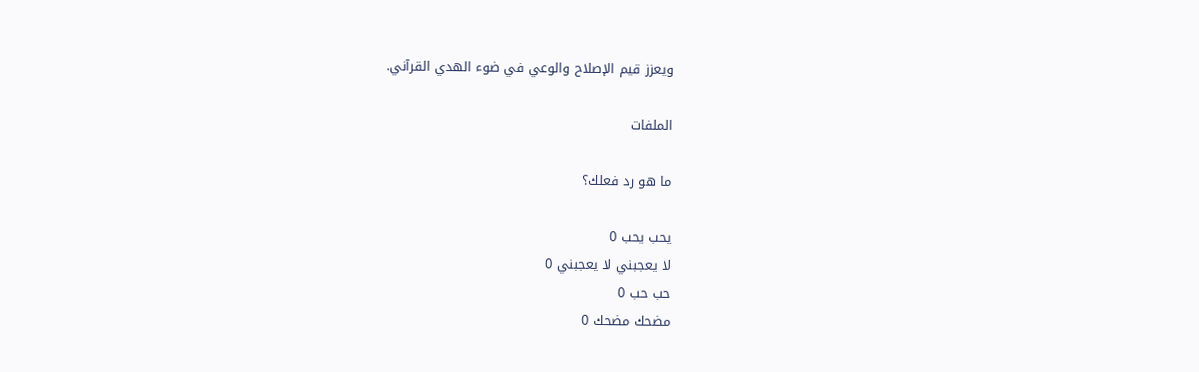ويعزز قيم الإصلاح والوعي في ضوء الهدي القرآني.

الملفات

ما هو رد فعلك؟

يحب يحب 0
لا يعجبني لا يعجبني 0
حب حب 0
مضحك مضحك 0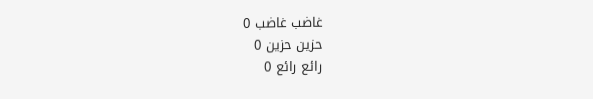غاضب غاضب 0
حزين حزين 0
رائع رائع 0